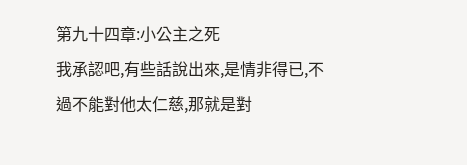第九十四章:小公主之死
我承認吧,有些話說出來,是情非得已,不過不能對他太仁慈,那就是對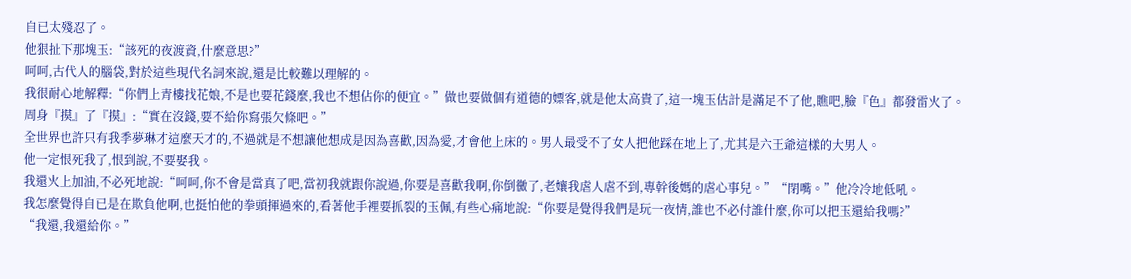自已太殘忍了。
他狠扯下那塊玉:“該死的夜渡資,什麼意思?”
呵呵,古代人的腦袋,對於這些現代名詞來說,還是比較難以理解的。
我很耐心地解釋:“你們上青樓找花娘,不是也要花錢麼,我也不想佔你的便宜。”做也要做個有道德的嫖客,就是他太高貴了,這一塊玉估計是滿足不了他,瞧吧,臉『色』都發雷火了。
周身『摸』了『摸』:“實在沒錢,要不給你寫張欠條吧。”
全世界也許只有我季夢琳才這麼天才的,不過就是不想讓他想成是因為喜歡,因為愛,才會他上床的。男人最受不了女人把他踩在地上了,尤其是六王爺這樣的大男人。
他一定恨死我了,恨到說,不要娶我。
我還火上加油,不必死地說:“呵呵,你不會是當真了吧,當初我就跟你說過,你要是喜歡我啊,你倒黴了,老孃我虐人虐不到,專幹後媽的虐心事兒。”“閉嘴。”他冷冷地低吼。
我怎麼覺得自已是在欺負他啊,也挺怕他的拳頭揮過來的,看著他手裡要抓裂的玉佩,有些心痛地說:“你要是覺得我們是玩一夜情,誰也不必付誰什麼,你可以把玉還給我嗎?”
“我還,我還給你。”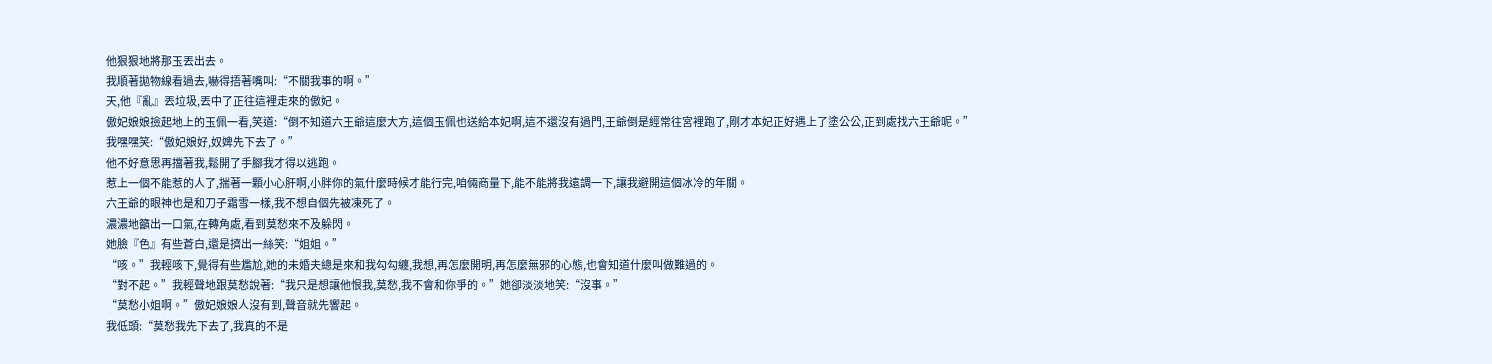他狠狠地將那玉丟出去。
我順著拋物線看過去,嚇得捂著嘴叫:“不關我事的啊。”
天,他『亂』丟垃圾,丟中了正往這裡走來的傲妃。
傲妃娘娘撿起地上的玉佩一看,笑道:“倒不知道六王爺這麼大方,這個玉佩也送給本妃啊,這不還沒有過門,王爺倒是經常往宮裡跑了,剛才本妃正好遇上了塗公公,正到處找六王爺呢。”
我嘿嘿笑:“傲妃娘好,奴婢先下去了。”
他不好意思再擋著我,鬆開了手腳我才得以逃跑。
惹上一個不能惹的人了,揣著一顆小心肝啊,小胖你的氣什麼時候才能行完,咱倆商量下,能不能將我遠調一下,讓我避開這個冰冷的年關。
六王爺的眼神也是和刀子霜雪一樣,我不想自個先被凍死了。
濃濃地籲出一口氣,在轉角處,看到莫愁來不及躲閃。
她臉『色』有些蒼白,還是擠出一絲笑:“姐姐。”
“咳。”我輕咳下,覺得有些尷尬,她的未婚夫總是來和我勾勾纏,我想,再怎麼開明,再怎麼無邪的心態,也會知道什麼叫做難過的。
“對不起。”我輕聲地跟莫愁說著:“我只是想讓他恨我,莫愁,我不會和你爭的。”她卻淡淡地笑:“沒事。”
“莫愁小姐啊。”傲妃娘娘人沒有到,聲音就先響起。
我低頭:“莫愁我先下去了,我真的不是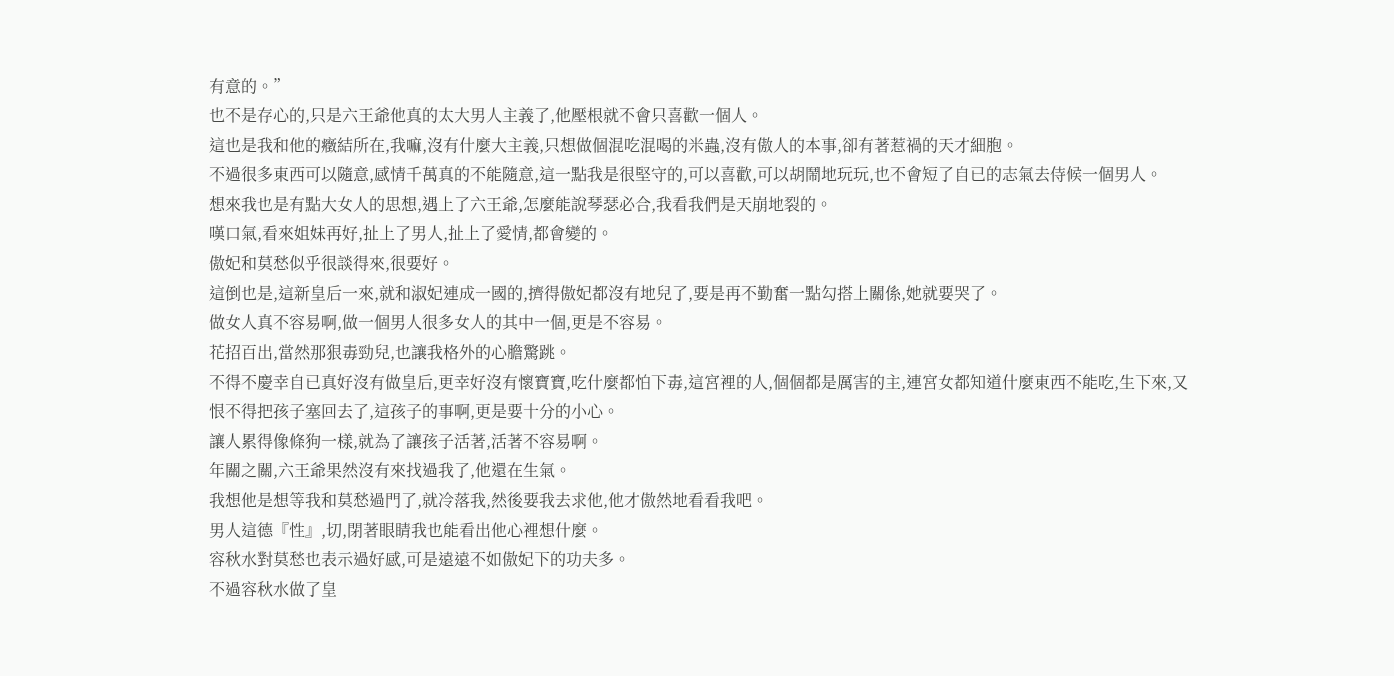有意的。”
也不是存心的,只是六王爺他真的太大男人主義了,他壓根就不會只喜歡一個人。
這也是我和他的癥結所在,我嘛,沒有什麼大主義,只想做個混吃混喝的米蟲,沒有傲人的本事,卻有著惹禍的天才細胞。
不過很多東西可以隨意,感情千萬真的不能隨意,這一點我是很堅守的,可以喜歡,可以胡鬧地玩玩,也不會短了自已的志氣去侍候一個男人。
想來我也是有點大女人的思想,遇上了六王爺,怎麼能說琴瑟必合,我看我們是天崩地裂的。
嘆口氣,看來姐妹再好,扯上了男人,扯上了愛情,都會變的。
傲妃和莫愁似乎很談得來,很要好。
這倒也是,這新皇后一來,就和淑妃連成一國的,擠得傲妃都沒有地兒了,要是再不勤奮一點勾搭上關係,她就要哭了。
做女人真不容易啊,做一個男人很多女人的其中一個,更是不容易。
花招百出,當然那狠毒勁兒,也讓我格外的心膽驚跳。
不得不慶幸自已真好沒有做皇后,更幸好沒有懷寶寶,吃什麼都怕下毒,這宮裡的人,個個都是厲害的主,連宮女都知道什麼東西不能吃,生下來,又恨不得把孩子塞回去了,這孩子的事啊,更是要十分的小心。
讓人累得像條狗一樣,就為了讓孩子活著,活著不容易啊。
年關之關,六王爺果然沒有來找過我了,他還在生氣。
我想他是想等我和莫愁過門了,就冷落我,然後要我去求他,他才傲然地看看我吧。
男人這德『性』,切,閉著眼睛我也能看出他心裡想什麼。
容秋水對莫愁也表示過好感,可是遠遠不如傲妃下的功夫多。
不過容秋水做了皇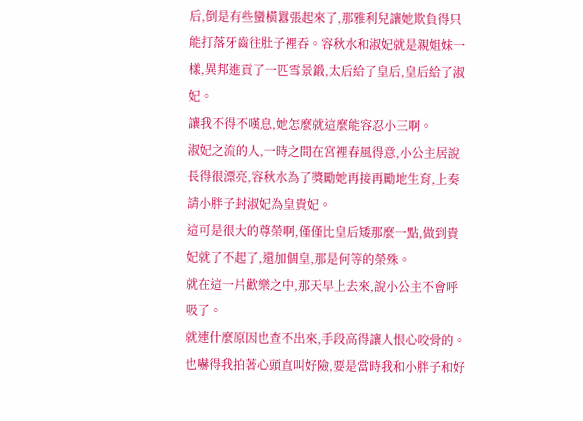后,倒是有些蠻橫囂張起來了,那雅利兒讓她欺負得只能打落牙齒往肚子裡吞。容秋水和淑妃就是親姐妹一樣,異邦進貢了一匹雪景鍛,太后給了皇后,皇后給了淑妃。
讓我不得不嘆息,她怎麼就這麼能容忍小三啊。
淑妃之流的人,一時之間在宮裡春風得意,小公主居說長得很漂亮,容秋水為了獎勵她再接再勵地生育,上奏請小胖子封淑妃為皇貴妃。
這可是很大的尊榮啊,僅僅比皇后矮那麼一點,做到貴妃就了不起了,還加個皇,那是何等的榮殊。
就在這一片歡樂之中,那天早上去來,說小公主不會呼吸了。
就連什麼原因也查不出來,手段高得讓人恨心咬骨的。
也嚇得我拍著心頭直叫好險,要是當時我和小胖子和好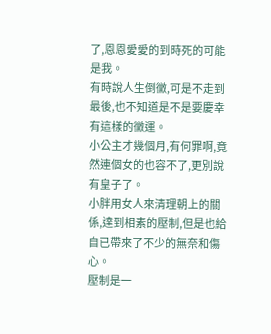了,恩恩愛愛的到時死的可能是我。
有時說人生倒黴,可是不走到最後,也不知道是不是要慶幸有這樣的黴運。
小公主才幾個月,有何罪啊,竟然連個女的也容不了,更別說有皇子了。
小胖用女人來清理朝上的關係,達到相素的壓制,但是也給自已帶來了不少的無奈和傷心。
壓制是一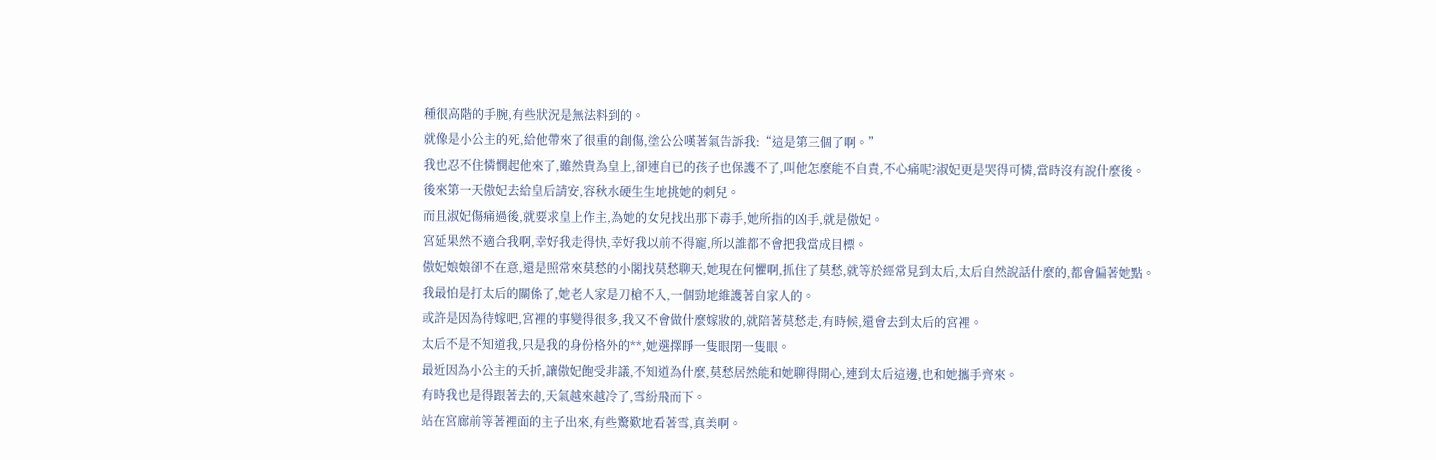種很高階的手腕,有些狀況是無法料到的。
就像是小公主的死,給他帶來了很重的創傷,塗公公嘆著氣告訴我:“這是第三個了啊。”
我也忍不住憐憫起他來了,雖然貴為皇上,卻連自已的孩子也保護不了,叫他怎麼能不自責,不心痛呢?淑妃更是哭得可憐,當時沒有說什麼後。
後來第一天傲妃去給皇后請安,容秋水硬生生地挑她的刺兒。
而且淑妃傷痛過後,就要求皇上作主,為她的女兒找出那下毒手,她所指的凶手,就是傲妃。
宮延果然不適合我啊,幸好我走得快,幸好我以前不得寵,所以誰都不會把我當成目標。
傲妃娘娘卻不在意,還是照常來莫愁的小閣找莫愁聊天,她現在何懼啊,抓住了莫愁,就等於經常見到太后,太后自然說話什麼的,都會偏著她點。
我最怕是打太后的關係了,她老人家是刀槍不入,一個勁地維護著自家人的。
或許是因為待嫁吧,宮裡的事變得很多,我又不會做什麼嫁妝的,就陪著莫愁走,有時候,還會去到太后的宮裡。
太后不是不知道我,只是我的身份格外的**,她選擇睜一隻眼閉一隻眼。
最近因為小公主的夭折,讓傲妃飽受非議,不知道為什麼,莫愁居然能和她聊得開心,連到太后這邊,也和她攜手齊來。
有時我也是得跟著去的,天氣越來越冷了,雪紛飛而下。
站在宮廊前等著裡面的主子出來,有些驚歎地看著雪,真美啊。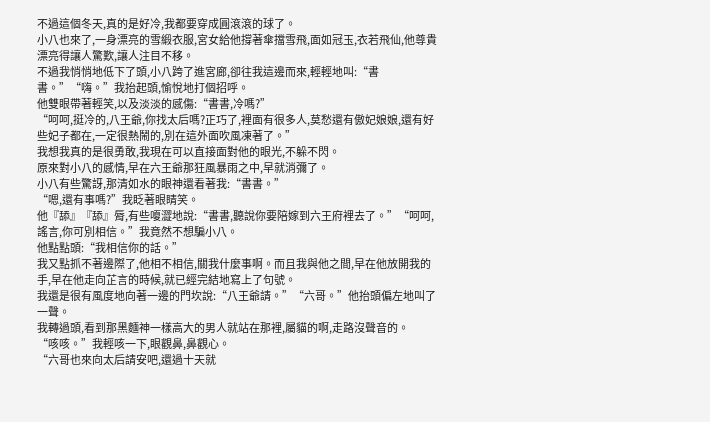不過這個冬天,真的是好冷,我都要穿成圓滾滾的球了。
小八也來了,一身漂亮的雪緞衣服,宮女給他撐著傘擋雪飛,面如冠玉,衣若飛仙,他尊貴漂亮得讓人驚歎,讓人注目不移。
不過我悄悄地低下了頭,小八跨了進宮廊,卻往我這邊而來,輕輕地叫:“書書。”“嗨。”我抬起頭,愉悅地打個招呼。
他雙眼帶著輕笑,以及淡淡的感傷:“書書,冷嗎?”
“呵呵,挺冷的,八王爺,你找太后嗎?正巧了,裡面有很多人,莫愁還有傲妃娘娘,還有好些妃子都在,一定很熱鬧的,別在這外面吹風凍著了。”
我想我真的是很勇敢,我現在可以直接面對他的眼光,不躲不閃。
原來對小八的感情,早在六王爺那狂風暴雨之中,早就消彌了。
小八有些驚訝,那清如水的眼神還看著我:“書書。”
“嗯,還有事嗎?”我眨著眼睛笑。
他『舔』『舔』脣,有些嗄澀地說:“書書,聽說你要陪嫁到六王府裡去了。”“呵呵,謠言,你可別相信。”我竟然不想騙小八。
他點點頭:“我相信你的話。”
我又點抓不著邊際了,他相不相信,關我什麼事啊。而且我與他之間,早在他放開我的手,早在他走向芷言的時候,就已經完結地寫上了句號。
我還是很有風度地向著一邊的門坎說:“八王爺請。”“六哥。”他抬頭偏左地叫了一聲。
我轉過頭,看到那黑麵神一樣高大的男人就站在那裡,屬貓的啊,走路沒聲音的。
“咳咳。”我輕咳一下,眼觀鼻,鼻觀心。
“六哥也來向太后請安吧,還過十天就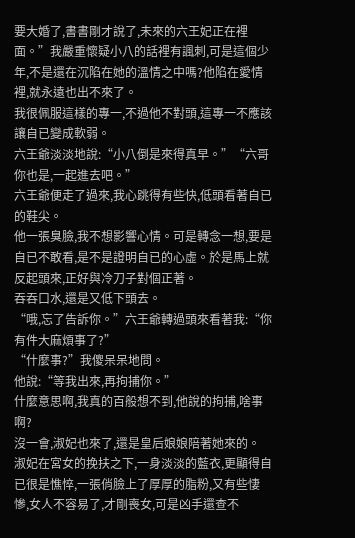要大婚了,書書剛才說了,未來的六王妃正在裡面。”我嚴重懷疑小八的話裡有諷刺,可是這個少年,不是還在沉陷在她的溫情之中嗎?他陷在愛情裡,就永遠也出不來了。
我很佩服這樣的專一,不過他不對頭,這專一不應該讓自已變成軟弱。
六王爺淡淡地說:“小八倒是來得真早。”“六哥你也是,一起進去吧。”
六王爺便走了過來,我心跳得有些快,低頭看著自已的鞋尖。
他一張臭臉,我不想影響心情。可是轉念一想,要是自已不敢看,是不是證明自已的心虛。於是馬上就反起頭來,正好與冷刀子對個正著。
吞吞口水,還是又低下頭去。
“哦,忘了告訴你。”六王爺轉過頭來看著我:“你有件大麻煩事了?”
“什麼事?”我傻呆呆地問。
他說:“等我出來,再拘捕你。”
什麼意思啊,我真的百般想不到,他說的拘捕,啥事啊?
沒一會,淑妃也來了,還是皇后娘娘陪著她來的。
淑妃在宮女的挽扶之下,一身淡淡的藍衣,更顯得自已很是憔悴,一張俏臉上了厚厚的脂粉,又有些悽慘,女人不容易了,才剛喪女,可是凶手還查不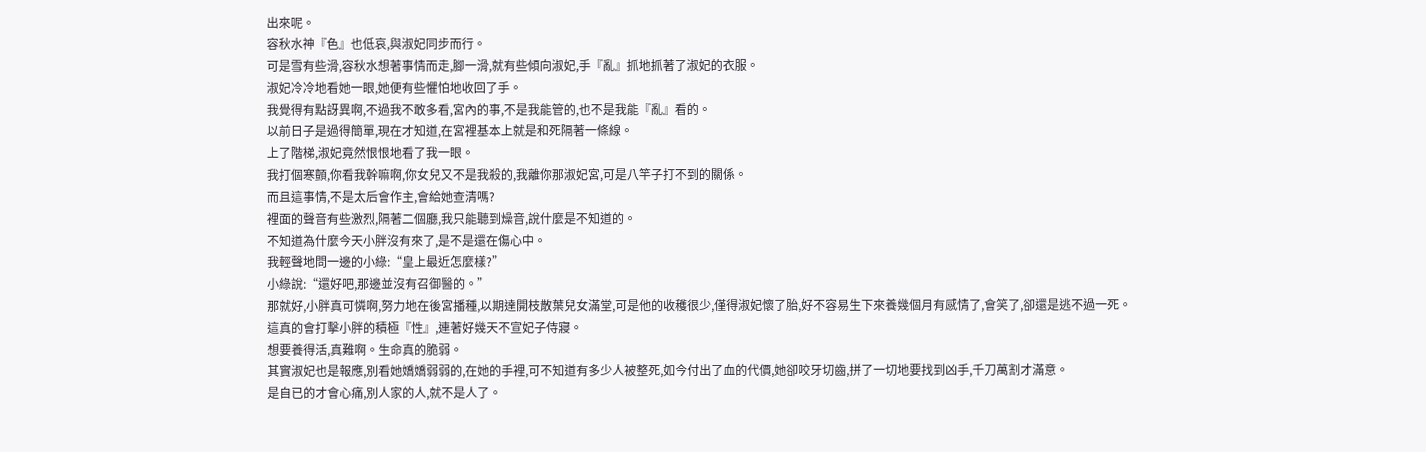出來呢。
容秋水神『色』也低哀,與淑妃同步而行。
可是雪有些滑,容秋水想著事情而走,腳一滑,就有些傾向淑妃,手『亂』抓地抓著了淑妃的衣服。
淑妃冷冷地看她一眼,她便有些懼怕地收回了手。
我覺得有點訝異啊,不過我不敢多看,宮內的事,不是我能管的,也不是我能『亂』看的。
以前日子是過得簡單,現在才知道,在宮裡基本上就是和死隔著一條線。
上了階梯,淑妃竟然恨恨地看了我一眼。
我打個寒顫,你看我幹嘛啊,你女兒又不是我殺的,我離你那淑妃宮,可是八竿子打不到的關係。
而且這事情,不是太后會作主,會給她查清嗎?
裡面的聲音有些激烈,隔著二個廳,我只能聽到燥音,說什麼是不知道的。
不知道為什麼今天小胖沒有來了,是不是還在傷心中。
我輕聲地問一邊的小綠:“皇上最近怎麼樣?”
小綠說:“還好吧,那邊並沒有召御醫的。”
那就好,小胖真可憐啊,努力地在後宮播種,以期達開枝散葉兒女滿堂,可是他的收穫很少,僅得淑妃懷了胎,好不容易生下來養幾個月有感情了,會笑了,卻還是逃不過一死。
這真的會打擊小胖的積極『性』,連著好幾天不宣妃子侍寢。
想要養得活,真難啊。生命真的脆弱。
其實淑妃也是報應,別看她嬌嬌弱弱的,在她的手裡,可不知道有多少人被整死,如今付出了血的代價,她卻咬牙切齒,拼了一切地要找到凶手,千刀萬割才滿意。
是自已的才會心痛,別人家的人,就不是人了。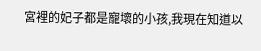宮裡的妃子都是寵壞的小孩,我現在知道以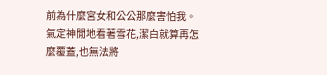前為什麼宮女和公公那麼害怕我。
氣定神閒地看著雪花,潔白就算再怎麼覆蓋,也無法將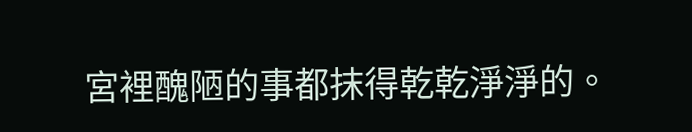宮裡醜陋的事都抹得乾乾淨淨的。